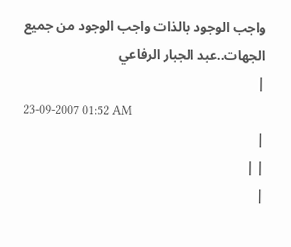واجب الوجود بالذات واجب الوجود من جميع الجهات..عبد الجبار الرفاعي
|
23-09-2007 01:52 AM
|
| |
|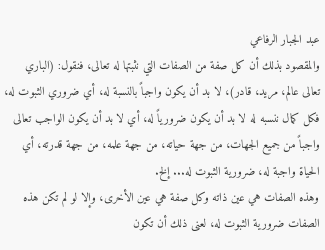عبد الجبار الرفاعي
والمقصود بذلك أن كل صفة من الصفات التي نثبتها له تعالى، فنقول: (الباري تعالى عالم، مريد، قادر)، لا بد أن يكون واجباً بالنسبة له، أي ضروري الثبوت له، فكل كمال ننسبه له لا بد أن يكون ضرورياً له، أي لا بد أن يكون الواجب تعالى واجباً من جميع الجهات، من جهة حياته، من جهة علمه، من جهة قدرته، أي الحياة واجبة له، ضرورية الثبوت له... إلخ.
وهذه الصفات هي عين ذاته وكل صفة هي عين الأخرى، وإلا لو لم تكن هذه الصفات ضرورية الثبوت له، لعنى ذلك أن تكون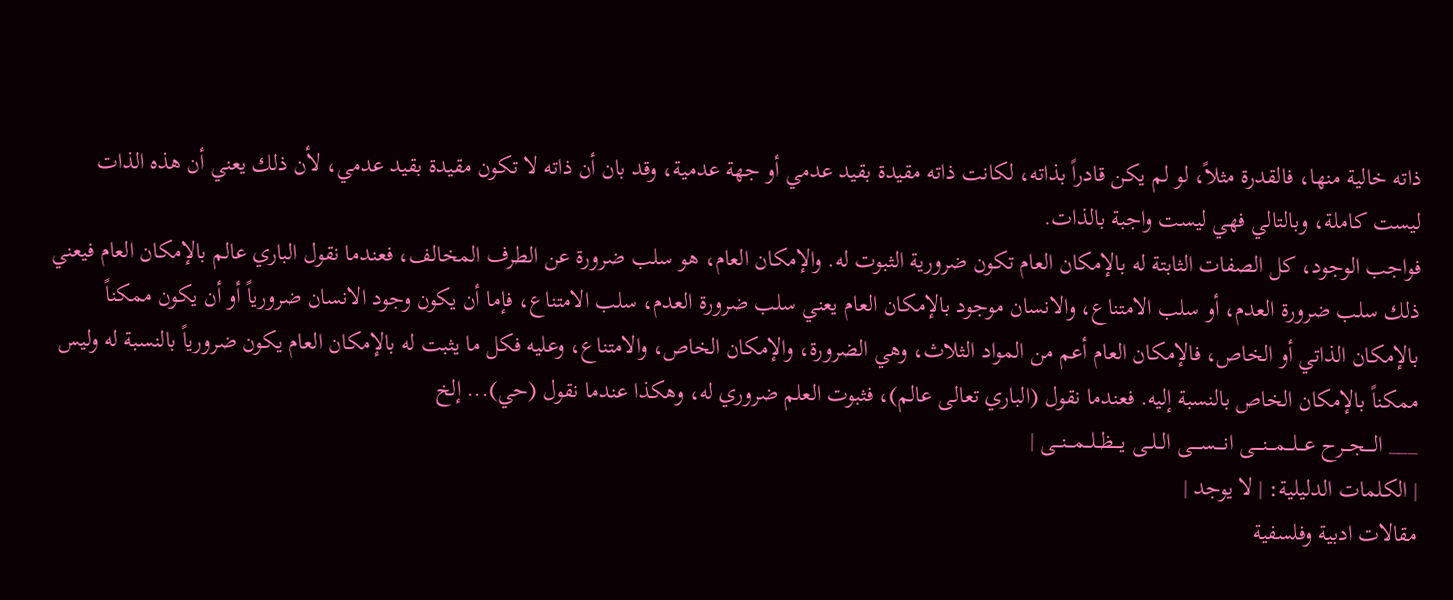ذاته خالية منها، فالقدرة مثلاً، لو لم يكن قادراً بذاته، لكانت ذاته مقيدة بقيد عدمي أو جهة عدمية، وقد بان أن ذاته لا تكون مقيدة بقيد عدمي، لأن ذلك يعني أن هذه الذات ليست كاملة، وبالتالي فهي ليست واجبة بالذات.
فواجب الوجود، كل الصفات الثابتة له بالإمكان العام تكون ضرورية الثبوت له. والإمكان العام، هو سلب ضرورة عن الطرف المخالف، فعندما نقول الباري عالم بالإمكان العام فيعني ذلك سلب ضرورة العدم، أو سلب الامتناع، والانسان موجود بالإمكان العام يعني سلب ضرورة العدم، سلب الامتناع، فإما أن يكون وجود الانسان ضرورياً أو أن يكون ممكناً بالإمكان الذاتي أو الخاص، فالإمكان العام أعم من المواد الثلاث، وهي الضرورة، والإمكان الخاص، والامتناع، وعليه فكل ما يثبت له بالإمكان العام يكون ضرورياً بالنسبة له وليس ممكناً بالإمكان الخاص بالنسبة إليه. فعندما نقول (الباري تعالى عالم)، فثبوت العلم ضروري له، وهكذا عندما نقول (حي)... إلخ
___ الــــجـــرح عـــلـــمـــنــــى انــــســــى الــلــى يـــظــلـــمـــنـــى |
| الكلمات الدليلية: | لا يوجد |
مقالات ادبية وفلسفية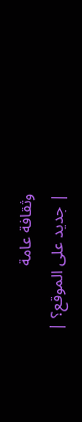وثقافة عامة
| جديد على الموقع؟ |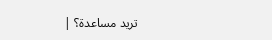تريد مساعدة؟ |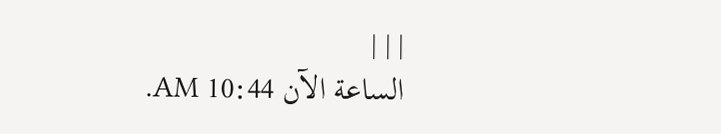| | |
الساعة الآن 10:44 AM.